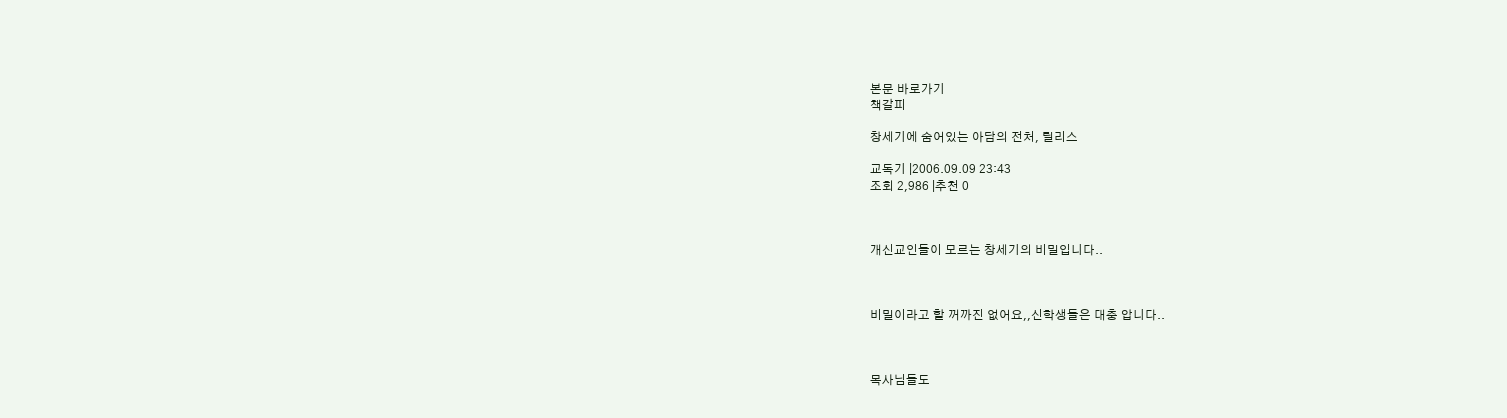본문 바로가기
책갈피

창세기에 숨어있는 아담의 전처, 릴리스

교독기 |2006.09.09 23:43
조회 2,986 |추천 0



개신교인들이 모르는 창세기의 비밀입니다..



비밀이라고 할 꺼까진 없어요,,신학생들은 대충 압니다..



목사님들도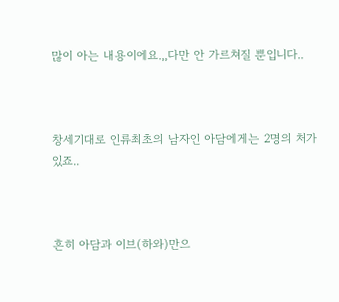많이 아는 내용이에요.,,다만 안 가르쳐질 뿐입니다..



창세기대로 인류최초의 남자인 아담에게는 2명의 처가 있죠..



흔히 아담과 이브(하와)만으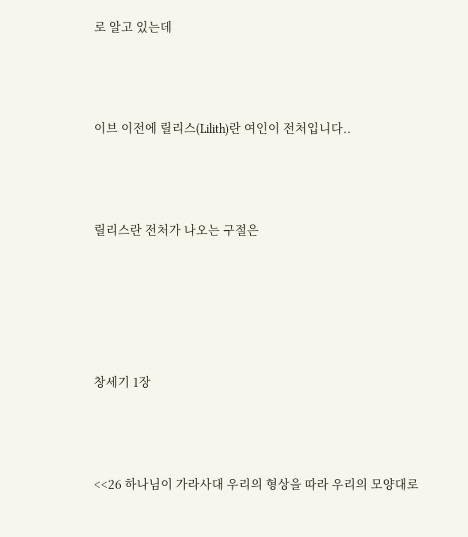로 알고 있는데



이브 이전에 릴리스(Lilith)란 여인이 전처입니다..



릴리스란 전처가 나오는 구절은





창세기 1장



<<26 하나님이 가라사대 우리의 형상을 따라 우리의 모양대로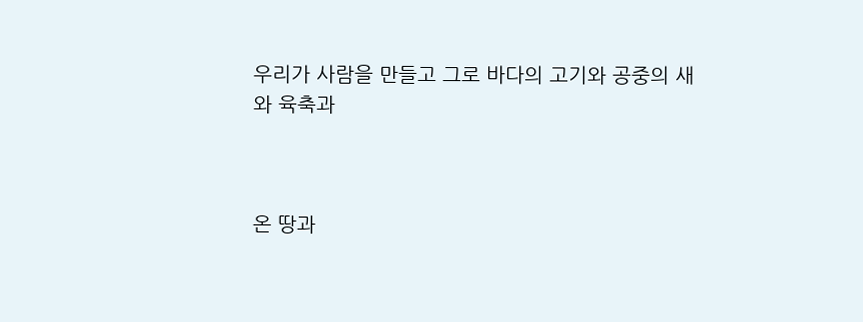우리가 사람을 만들고 그로 바다의 고기와 공중의 새와 육축과



온 땅과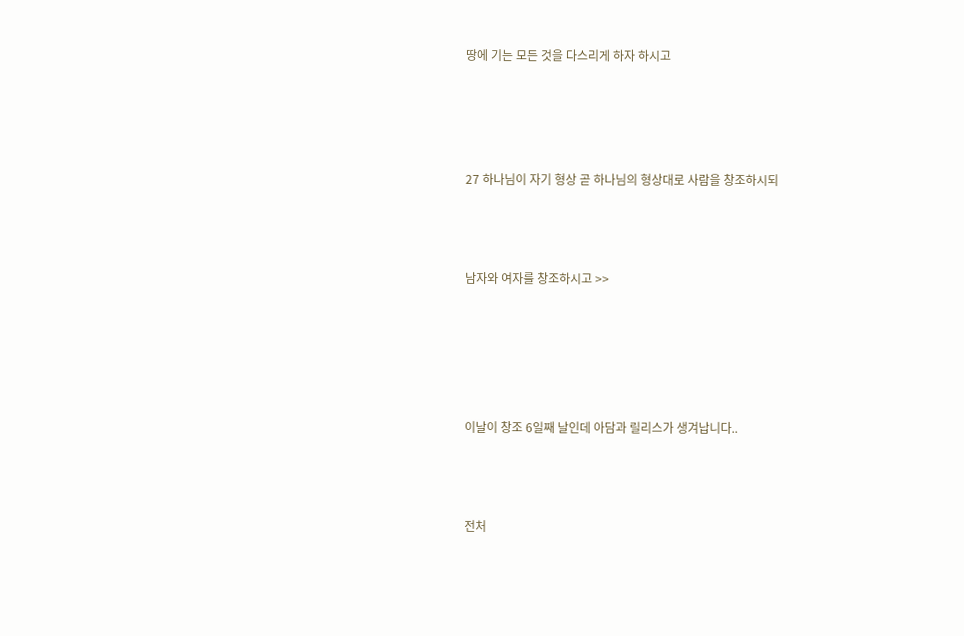땅에 기는 모든 것을 다스리게 하자 하시고




27 하나님이 자기 형상 곧 하나님의 형상대로 사람을 창조하시되



남자와 여자를 창조하시고 >>





이날이 창조 6일째 날인데 아담과 릴리스가 생겨납니다..



전처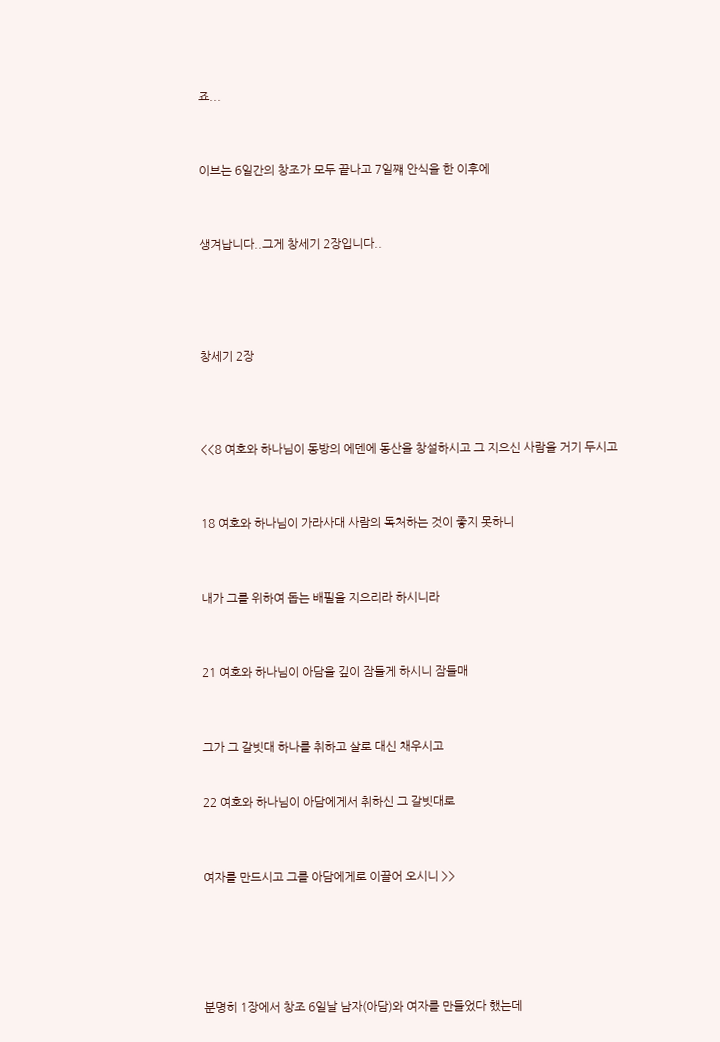죠...



이브는 6일간의 창조가 모두 끝나고 7일쨰 안식을 한 이후에



생겨납니다..그게 창세기 2장입니다..





창세기 2장




<<8 여호와 하나님이 동방의 에덴에 동산을 창설하시고 그 지으신 사람을 거기 두시고



18 여호와 하나님이 가라사대 사람의 독처하는 것이 좋지 못하니



내가 그를 위하여 돕는 배필을 지으리라 하시니라



21 여호와 하나님이 아담을 깊이 잠들게 하시니 잠들매



그가 그 갈빗대 하나를 취하고 살로 대신 채우시고


22 여호와 하나님이 아담에게서 취하신 그 갈빗대로



여자를 만드시고 그를 아담에게로 이끌어 오시니 >>






분명히 1장에서 창조 6일날 남자(아담)와 여자를 만들었다 했는데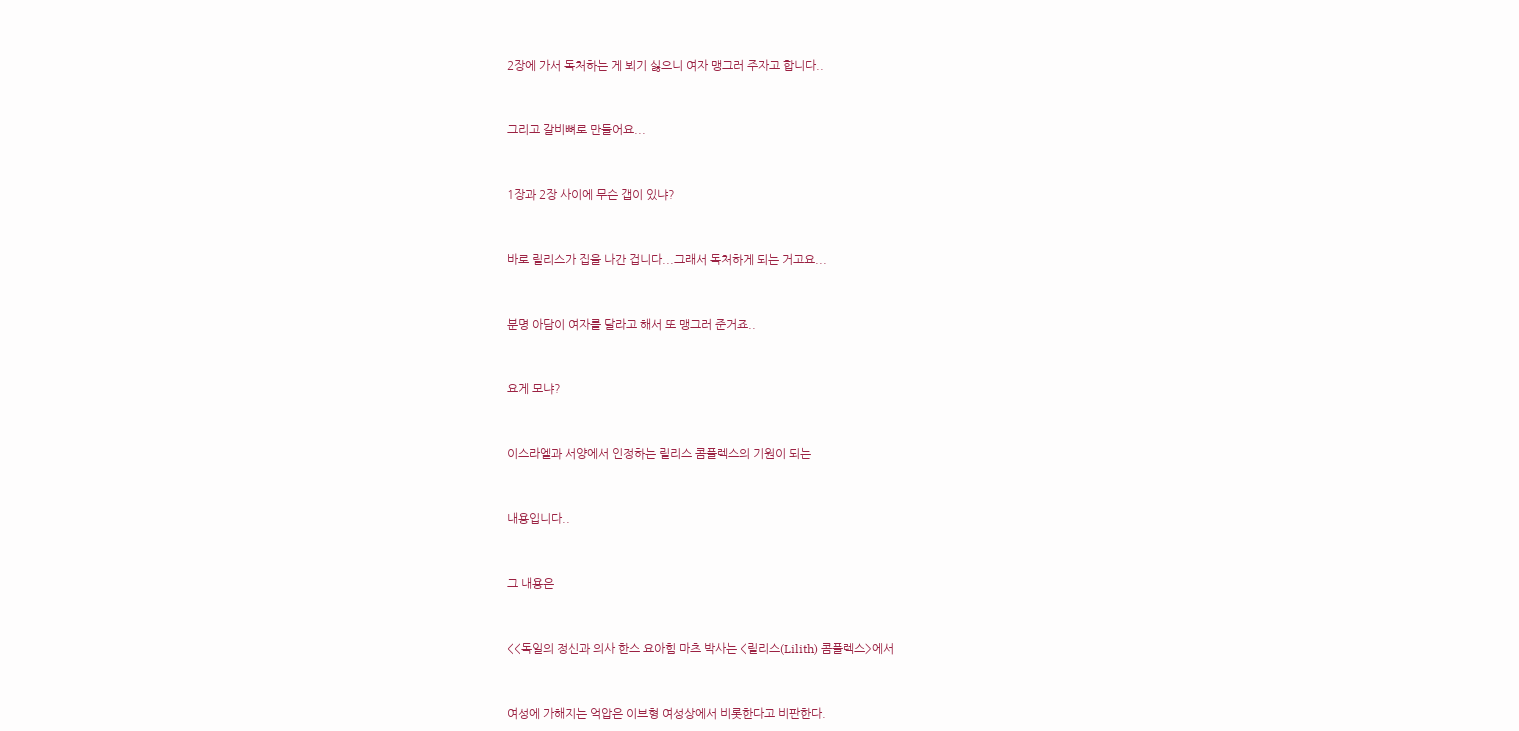2장에 가서 독처하는 게 뵈기 싫으니 여자 맹그러 주자고 합니다..



그리고 갈비뼈로 만들어요...



1장과 2장 사이에 무슨 갭이 있냐?



바로 릴리스가 집을 나간 겁니다...그래서 독처하게 되는 거고요...



분명 아담이 여자를 달라고 해서 또 맹그러 준거죠..



요게 모냐?



이스라엘과 서양에서 인정하는 릴리스 콤플렉스의 기원이 되는



내용입니다..



그 내용은



<<독일의 정신과 의사 한스 요아힘 마츠 박사는 <릴리스(Lilith) 콤플렉스>에서



여성에 가해지는 억압은 이브형 여성상에서 비롯한다고 비판한다.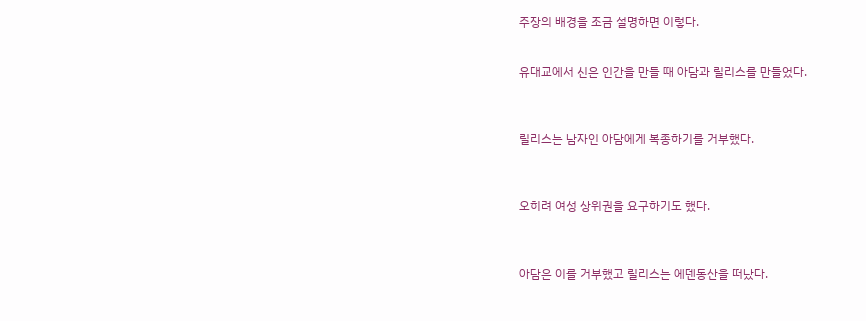주장의 배경을 조금 설명하면 이렇다.


유대교에서 신은 인간을 만들 때 아담과 릴리스를 만들었다.



릴리스는 남자인 아담에게 복종하기를 거부했다.



오히려 여성 상위권을 요구하기도 했다.



아담은 이를 거부했고 릴리스는 에덴동산을 떠났다.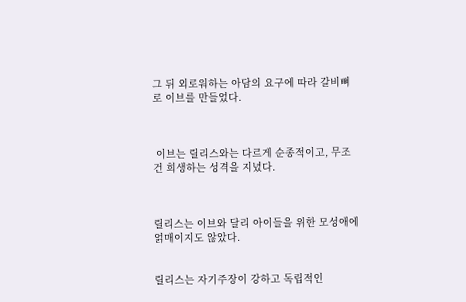그 뒤 외로워하는 아담의 요구에 따라 갈비뼈로 이브를 만들었다.



 이브는 릴리스와는 다르게 순종적이고, 무조건 희생하는 성격을 지녔다.



릴리스는 이브와 달리 아이들을 위한 모성애에 얽매이지도 않았다.


릴리스는 자기주장이 강하고 독립적인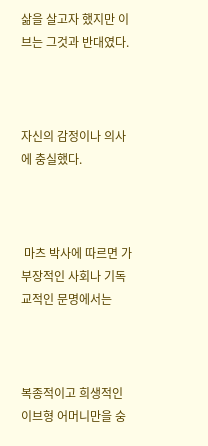삶을 살고자 했지만 이브는 그것과 반대였다.



자신의 감정이나 의사에 충실했다.



 마츠 박사에 따르면 가부장적인 사회나 기독교적인 문명에서는



복종적이고 희생적인 이브형 어머니만을 숭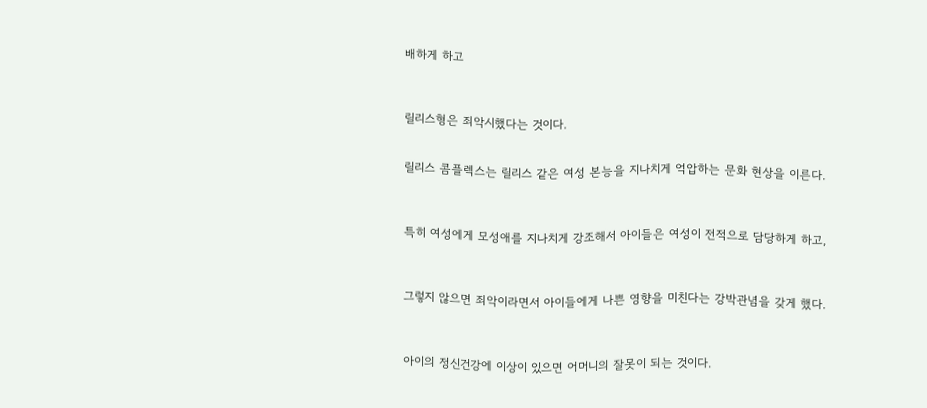배하게 하고



릴리스형은 죄악시했다는 것이다.


릴리스 콤플렉스는 릴리스 같은 여성 본능을 지나치게 억압하는 문화 현상을 이른다.



특히 여성에게 모성애를 지나치게 강조해서 아이들은 여성이 전적으로 담당하게 하고,



그렇지 않으면 죄악이라면서 아이들에게 나쁜 영향을 미친다는 강박관념을 갖게 했다.



아이의 정신건강에 이상이 있으면 어머니의 잘못이 되는 것이다.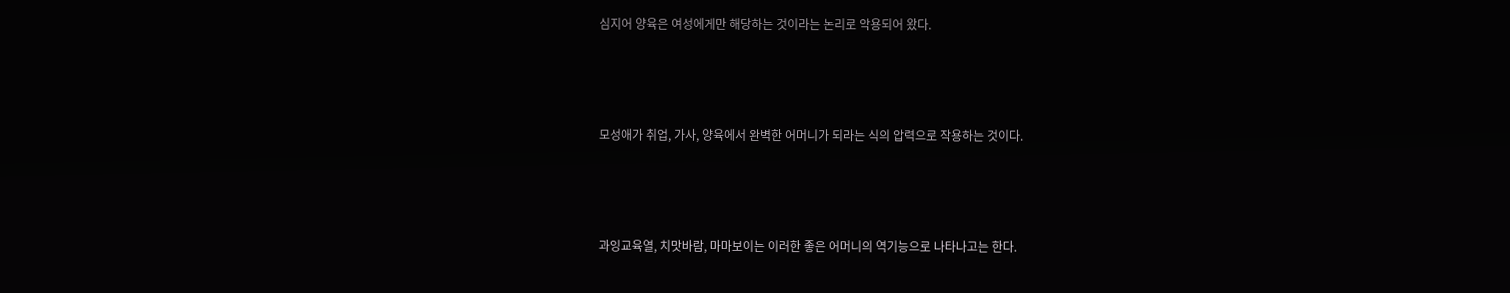심지어 양육은 여성에게만 해당하는 것이라는 논리로 악용되어 왔다.



모성애가 취업, 가사, 양육에서 완벽한 어머니가 되라는 식의 압력으로 작용하는 것이다.



과잉교육열, 치맛바람, 마마보이는 이러한 좋은 어머니의 역기능으로 나타나고는 한다.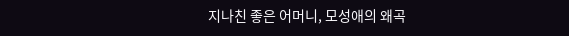지나친 좋은 어머니, 모성애의 왜곡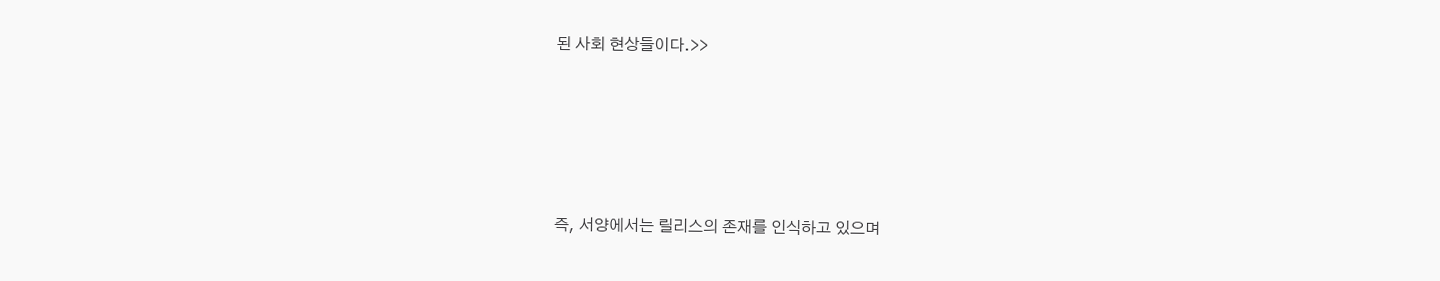된 사회 현상들이다.>>





즉, 서양에서는 릴리스의 존재를 인식하고 있으며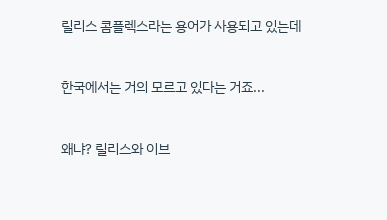릴리스 콤플렉스라는 용어가 사용되고 있는데



한국에서는 거의 모르고 있다는 거죠...



왜냐? 릴리스와 이브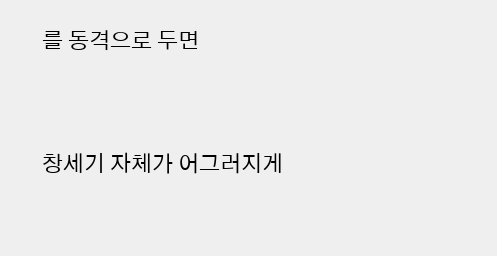를 동격으로 두면



창세기 자체가 어그러지게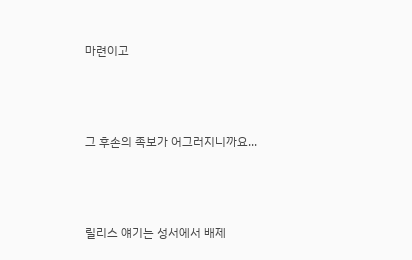마련이고



그 후손의 족보가 어그러지니까요...



릴리스 얘기는 성서에서 배제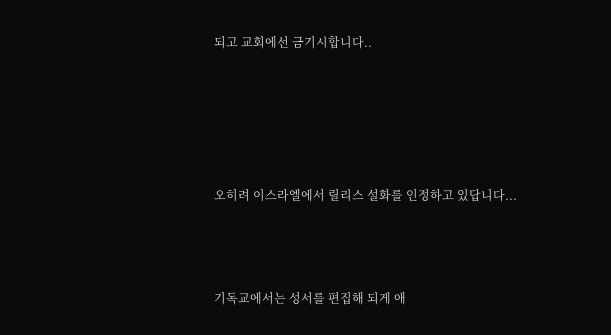되고 교회에선 금기시합니다..





오히려 이스라엘에서 릴리스 설화를 인정하고 있답니다...



기독교에서는 성서를 편집해 되게 애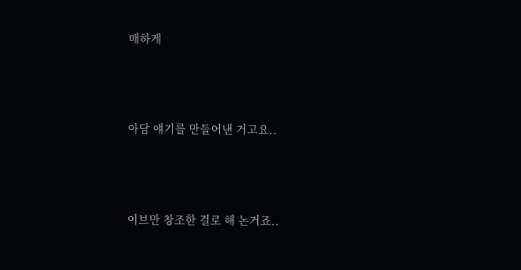매하게



아담 얘기를 만들어낸 거고요..



이브만 창조한 걸로 해 논거죠..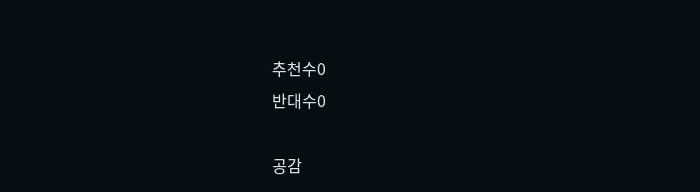추천수0
반대수0

공감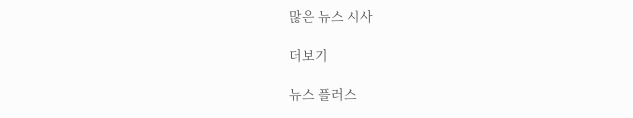많은 뉴스 시사

더보기

뉴스 플러스